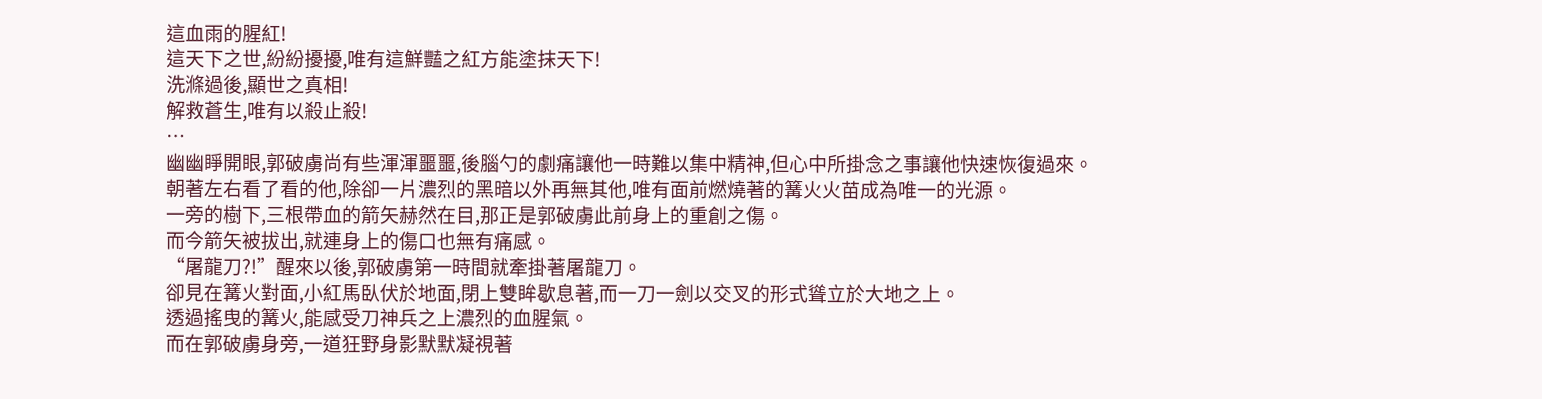這血雨的腥紅!
這天下之世,紛紛擾擾,唯有這鮮豔之紅方能塗抹天下!
洗滌過後,顯世之真相!
解救蒼生,唯有以殺止殺!
…
幽幽睜開眼,郭破虜尚有些渾渾噩噩,後腦勺的劇痛讓他一時難以集中精神,但心中所掛念之事讓他快速恢復過來。
朝著左右看了看的他,除卻一片濃烈的黑暗以外再無其他,唯有面前燃燒著的篝火火苗成為唯一的光源。
一旁的樹下,三根帶血的箭矢赫然在目,那正是郭破虜此前身上的重創之傷。
而今箭矢被拔出,就連身上的傷口也無有痛感。
“屠龍刀?!”醒來以後,郭破虜第一時間就牽掛著屠龍刀。
卻見在篝火對面,小紅馬臥伏於地面,閉上雙眸歇息著,而一刀一劍以交叉的形式聳立於大地之上。
透過搖曳的篝火,能感受刀神兵之上濃烈的血腥氣。
而在郭破虜身旁,一道狂野身影默默凝視著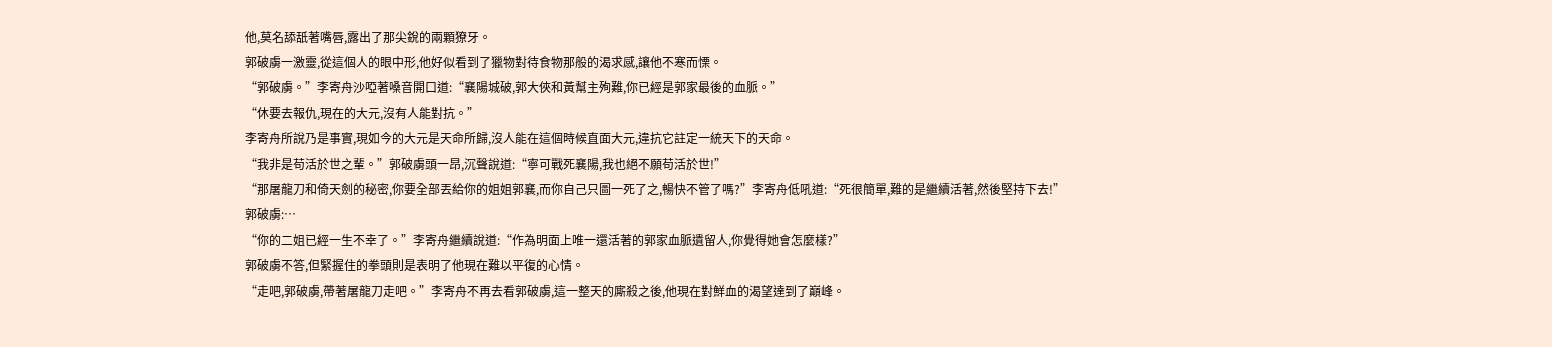他,莫名舔舐著嘴唇,露出了那尖銳的兩顆獠牙。
郭破虜一激靈,從這個人的眼中形,他好似看到了獵物對待食物那般的渴求感,讓他不寒而慄。
“郭破虜。”李寄舟沙啞著嗓音開口道:“襄陽城破,郭大俠和黃幫主殉難,你已經是郭家最後的血脈。”
“休要去報仇,現在的大元,沒有人能對抗。”
李寄舟所說乃是事實,現如今的大元是天命所歸,沒人能在這個時候直面大元,違抗它註定一統天下的天命。
“我非是苟活於世之輩。”郭破虜頭一昂,沉聲說道:“寧可戰死襄陽,我也絕不願苟活於世!”
“那屠龍刀和倚天劍的秘密,你要全部丟給你的姐姐郭襄,而你自己只圖一死了之,暢快不管了嗎?”李寄舟低吼道:“死很簡單,難的是繼續活著,然後堅持下去!”
郭破虜:…
“你的二姐已經一生不幸了。”李寄舟繼續說道:“作為明面上唯一還活著的郭家血脈遺留人,你覺得她會怎麼樣?”
郭破虜不答,但緊握住的拳頭則是表明了他現在難以平復的心情。
“走吧,郭破虜,帶著屠龍刀走吧。”李寄舟不再去看郭破虜,這一整天的廝殺之後,他現在對鮮血的渴望達到了巔峰。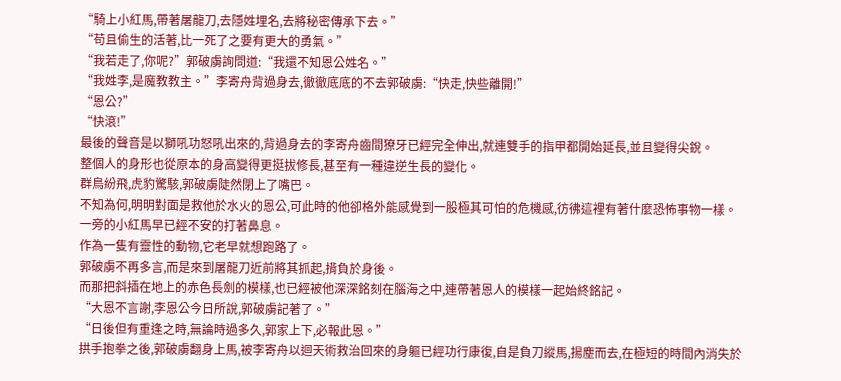“騎上小紅馬,帶著屠龍刀,去隱姓埋名,去將秘密傳承下去。”
“苟且偷生的活著,比一死了之要有更大的勇氣。”
“我若走了,你呢?”郭破虜詢問道:“我還不知恩公姓名。”
“我姓李,是魔教教主。”李寄舟背過身去,徹徹底底的不去郭破虜:“快走,快些離開!”
“恩公?”
“快滾!”
最後的聲音是以獅吼功怒吼出來的,背過身去的李寄舟齒間獠牙已經完全伸出,就連雙手的指甲都開始延長,並且變得尖銳。
整個人的身形也從原本的身高變得更挺拔修長,甚至有一種違逆生長的變化。
群鳥紛飛,虎豹驚駭,郭破虜陡然閉上了嘴巴。
不知為何,明明對面是救他於水火的恩公,可此時的他卻格外能感覺到一股極其可怕的危機感,彷彿這裡有著什麼恐怖事物一樣。
一旁的小紅馬早已經不安的打著鼻息。
作為一隻有靈性的動物,它老早就想跑路了。
郭破虜不再多言,而是來到屠龍刀近前將其抓起,揹負於身後。
而那把斜插在地上的赤色長劍的模樣,也已經被他深深銘刻在腦海之中,連帶著恩人的模樣一起始終銘記。
“大恩不言謝,李恩公今日所說,郭破虜記著了。”
“日後但有重逢之時,無論時過多久,郭家上下,必報此恩。”
拱手抱拳之後,郭破虜翻身上馬,被李寄舟以迴天術救治回來的身軀已經功行康復,自是負刀縱馬,揚塵而去,在極短的時間內消失於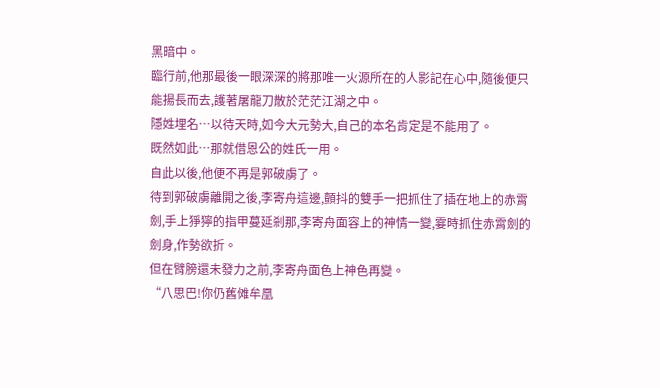黑暗中。
臨行前,他那最後一眼深深的將那唯一火源所在的人影記在心中,隨後便只能揚長而去,護著屠龍刀散於茫茫江湖之中。
隱姓埋名…以待天時,如今大元勢大,自己的本名肯定是不能用了。
既然如此…那就借恩公的姓氏一用。
自此以後,他便不再是郭破虜了。
待到郭破虜離開之後,李寄舟這邊,顫抖的雙手一把抓住了插在地上的赤霄劍,手上猙獰的指甲蔓延剎那,李寄舟面容上的神情一變,霎時抓住赤霄劍的劍身,作勢欲折。
但在臂膀還未發力之前,李寄舟面色上神色再變。
“八思巴!你仍舊傩牟凰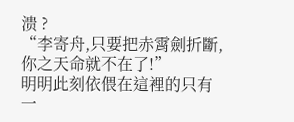溃 ?
“李寄舟,只要把赤霄劍折斷,你之天命就不在了!”
明明此刻依偎在這裡的只有一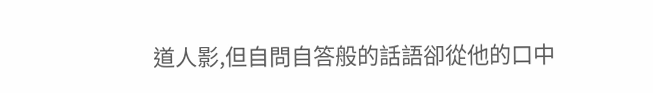道人影,但自問自答般的話語卻從他的口中